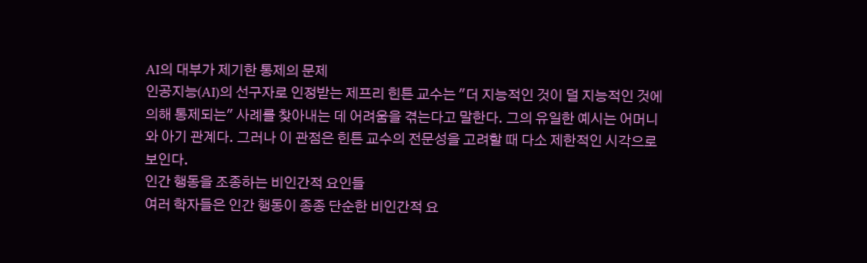AI의 대부가 제기한 통제의 문제
인공지능(AI)의 선구자로 인정받는 제프리 힌튼 교수는 "더 지능적인 것이 덜 지능적인 것에 의해 통제되는" 사례를 찾아내는 데 어려움을 겪는다고 말한다. 그의 유일한 예시는 어머니와 아기 관계다. 그러나 이 관점은 힌튼 교수의 전문성을 고려할 때 다소 제한적인 시각으로 보인다.
인간 행동을 조종하는 비인간적 요인들
여러 학자들은 인간 행동이 종종 단순한 비인간적 요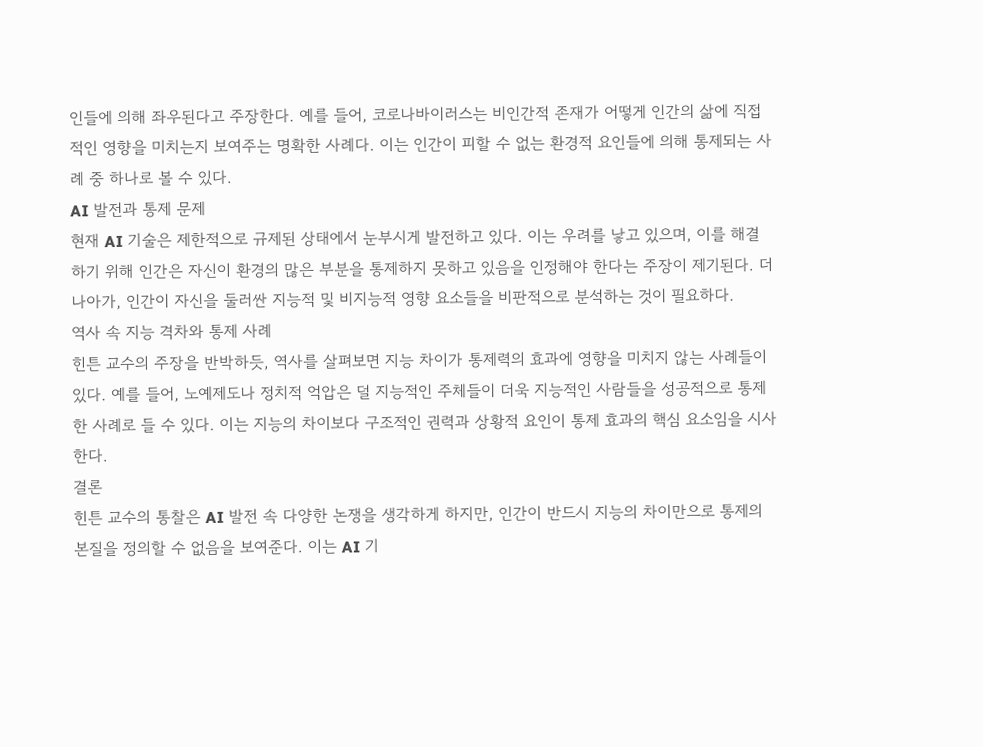인들에 의해 좌우된다고 주장한다. 예를 들어, 코로나바이러스는 비인간적 존재가 어떻게 인간의 삶에 직접적인 영향을 미치는지 보여주는 명확한 사례다. 이는 인간이 피할 수 없는 환경적 요인들에 의해 통제되는 사례 중 하나로 볼 수 있다.
AI 발전과 통제 문제
현재 AI 기술은 제한적으로 규제된 상태에서 눈부시게 발전하고 있다. 이는 우려를 낳고 있으며, 이를 해결하기 위해 인간은 자신이 환경의 많은 부분을 통제하지 못하고 있음을 인정해야 한다는 주장이 제기된다. 더 나아가, 인간이 자신을 둘러싼 지능적 및 비지능적 영향 요소들을 비판적으로 분석하는 것이 필요하다.
역사 속 지능 격차와 통제 사례
힌튼 교수의 주장을 반박하듯, 역사를 살펴보면 지능 차이가 통제력의 효과에 영향을 미치지 않는 사례들이 있다. 예를 들어, 노예제도나 정치적 억압은 덜 지능적인 주체들이 더욱 지능적인 사람들을 성공적으로 통제한 사례로 들 수 있다. 이는 지능의 차이보다 구조적인 권력과 상황적 요인이 통제 효과의 핵심 요소임을 시사한다.
결론
힌튼 교수의 통찰은 AI 발전 속 다양한 논쟁을 생각하게 하지만, 인간이 반드시 지능의 차이만으로 통제의 본질을 정의할 수 없음을 보여준다. 이는 AI 기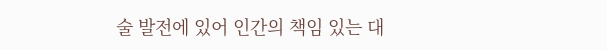술 발전에 있어 인간의 책임 있는 대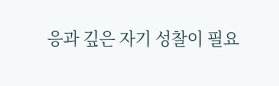응과 깊은 자기 성찰이 필요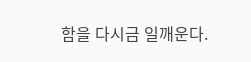함을 다시금 일깨운다.